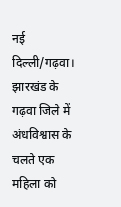नई दिल्ली/गढ़वा। झारखंड के गढ़वा जिले में अंधविश्वास के चलते एक महिला को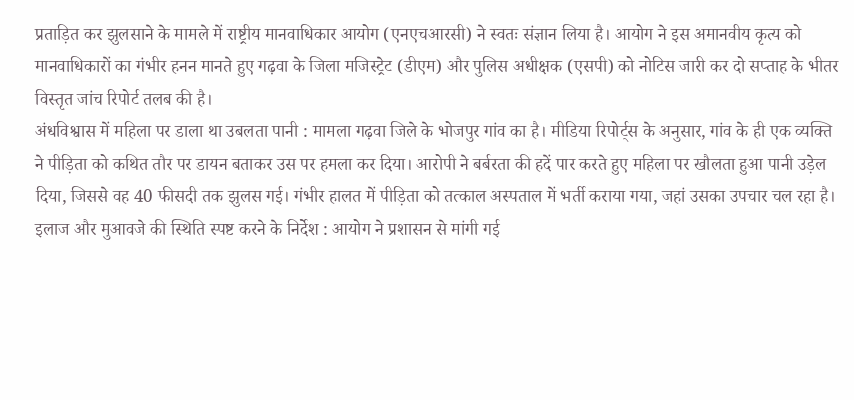प्रताड़ित कर झुलसाने के मामले में राष्ट्रीय मानवाधिकार आयोग (एनएचआरसी) ने स्वतः संज्ञान लिया है। आयोग ने इस अमानवीय कृत्य को मानवाधिकारों का गंभीर हनन मानते हुए गढ़वा के जिला मजिस्ट्रेट (डीएम) और पुलिस अधीक्षक (एसपी) को नोटिस जारी कर दो सप्ताह के भीतर विस्तृत जांच रिपोर्ट तलब की है।
अंधविश्वास में महिला पर डाला था उबलता पानी : मामला गढ़वा जिले के भोजपुर गांव का है। मीडिया रिपोर्ट्स के अनुसार, गांव के ही एक व्यक्ति ने पीड़िता को कथित तौर पर डायन बताकर उस पर हमला कर दिया। आरोपी ने बर्बरता की हदें पार करते हुए महिला पर खौलता हुआ पानी उड़ेल दिया, जिससे वह 40 फीसदी तक झुलस गई। गंभीर हालत में पीड़िता को तत्काल अस्पताल में भर्ती कराया गया, जहां उसका उपचार चल रहा है।
इलाज और मुआवजे की स्थिति स्पष्ट करने के निर्देश : आयोग ने प्रशासन से मांगी गई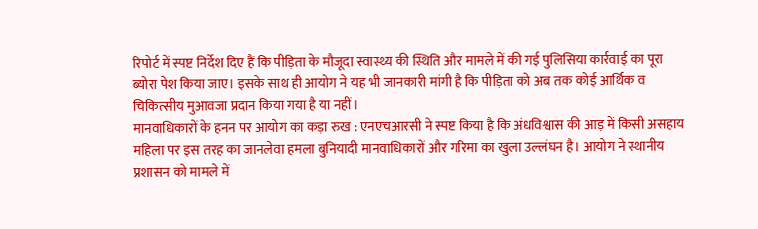रिपोर्ट में स्पष्ट निर्देश दिए हैं कि पीड़िता के मौजूदा स्वास्थ्य की स्थिति और मामले में की गई पुलिसिया कार्रवाई का पूरा ब्योरा पेश किया जाए। इसके साथ ही आयोग ने यह भी जानकारी मांगी है कि पीड़िता को अब तक कोई आर्थिक व चिकित्सीय मुआवजा प्रदान किया गया है या नहीं।
मानवाधिकारों के हनन पर आयोग का कड़ा रुख : एनएचआरसी ने स्पष्ट किया है कि अंधविश्वास की आड़ में किसी असहाय महिला पर इस तरह का जानलेवा हमला बुनियादी मानवाधिकारों और गरिमा का खुला उल्लंघन है। आयोग ने स्थानीय प्रशासन को मामले में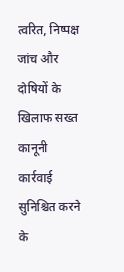त्वरित, निष्पक्ष जांच और दोषियों के खिलाफ सख्त कानूनी कार्रवाई सुनिश्चित करने के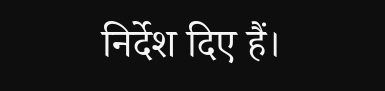निर्देश दिए हैं।